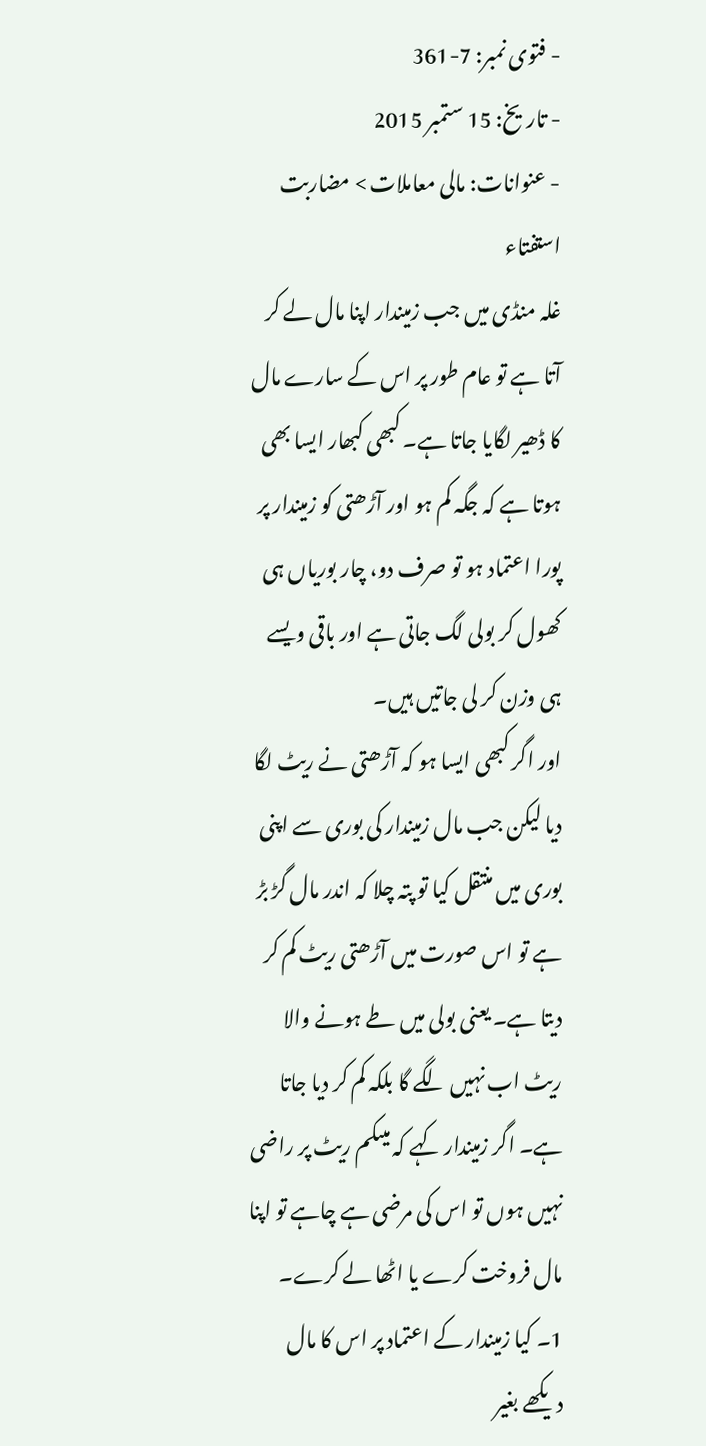- فتوی نمبر: 7-361
- تاریخ: 15 ستمبر 2015
- عنوانات: مالی معاملات > مضاربت
استفتاء
غلہ منڈی میں جب زمیندار اپنا مال لے کر آتا ہے تو عام طور پر اس کے سارے مال کا ڈھیر لگایا جاتا ہے۔ کبھی کبھار ایسا بھی ہوتا ہے کہ جگہ کم ہو اور آڑھتی کو زمیندار پر پورا اعتماد ہو تو صرف دو، چار بوریاں ہی کھول کر بولی لگ جاتی ہے اور باقی ویسے ہی وزن کر لی جاتیں ہیں۔
اور اگر کبھی ایسا ہو کہ آڑھتی نے ریٹ لگا دیا لیکن جب مال زمیندار کی بوری سے اپنی بوری میں منتقل کیا تو پتہ چلا کہ اندر مال گڑ بڑ ہے تو اس صورت میں آڑھتی ریٹ کم کر دیتا ہے۔ یعنی بولی میں طے ہونے والا ریٹ اب نہیں لگے گا بلکہ کم کر دیا جاتا ہے۔ اگر زمیندار کہے کہ میںکم ریٹ پر راضی نہیں ہوں تو اس کی مرضی ہے چاہے تو اپنا مال فروخت کرے یا اٹھا لے کرے۔
1۔ کیا زمیندار کے اعتماد پر اس کا مال دیکھے بغیر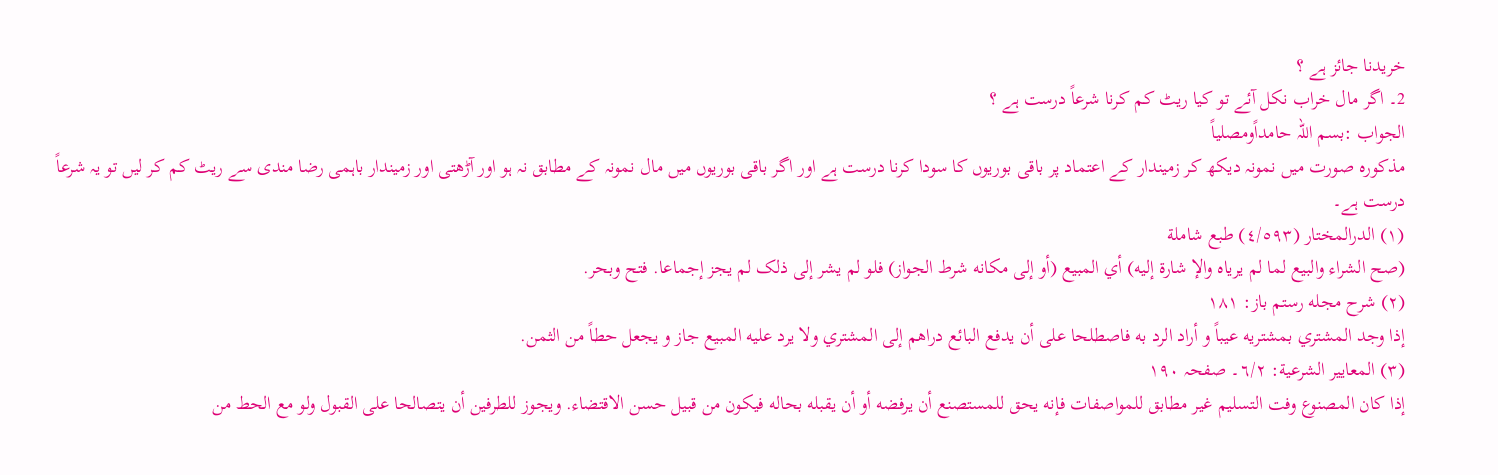خریدنا جائز ہے ؟
2۔ اگر مال خراب نکل آئے تو کیا ریٹ کم کرنا شرعاً درست ہے ؟
الجواب :بسم اللہ حامداًومصلیاً
مذکورہ صورت میں نمونہ دیکھ کر زمیندار کے اعتماد پر باقی بوریوں کا سودا کرنا درست ہے اور اگر باقی بوریوں میں مال نمونہ کے مطابق نہ ہو اور آڑھتی اور زمیندار باہمی رضا مندی سے ریٹ کم کر لیں تو یہ شرعاً درست ہے۔
(١) الدرالمختار (٤/٥٩٣) طبع شاملة
(صح الشراء والبیع لما لم یریاه والإ شارة إلیه) أي المبیع (أو إلی مکانه شرط الجواز) فلو لم یشر إلی ذلک لم یجز إجماعا. فتح وبحر.
(٢) شرح مجله رستم باز: ١٨١
إذا وجد المشتري بمشتریه عیباً و أراد الرد به فاصطلحا علی أن یدفع البائع دراهم إلی المشتري ولا یرد علیه المبیع جاز و یجعل حطاً من الثمن.
(٣) المعاییر الشرعیة: ٦/٢۔ صفحہ ١٩٠
إذا کان المصنوع وفت التسلیم غیر مطابق للمواصفات فإنه یحق للمستصنع أن یرفضه أو أن یقبله بحاله فیکون من قبیل حسن الاقتضاء. ویجوز للطرفین أن یتصالحا علی القبول ولو مع الحط من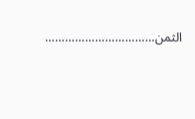الثمن……………………………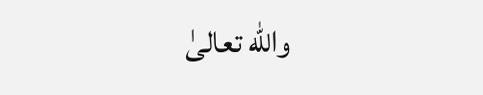والله تعالیٰ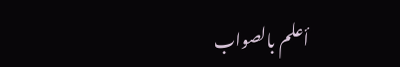أعلم بالصواب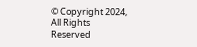© Copyright 2024, All Rights Reserved